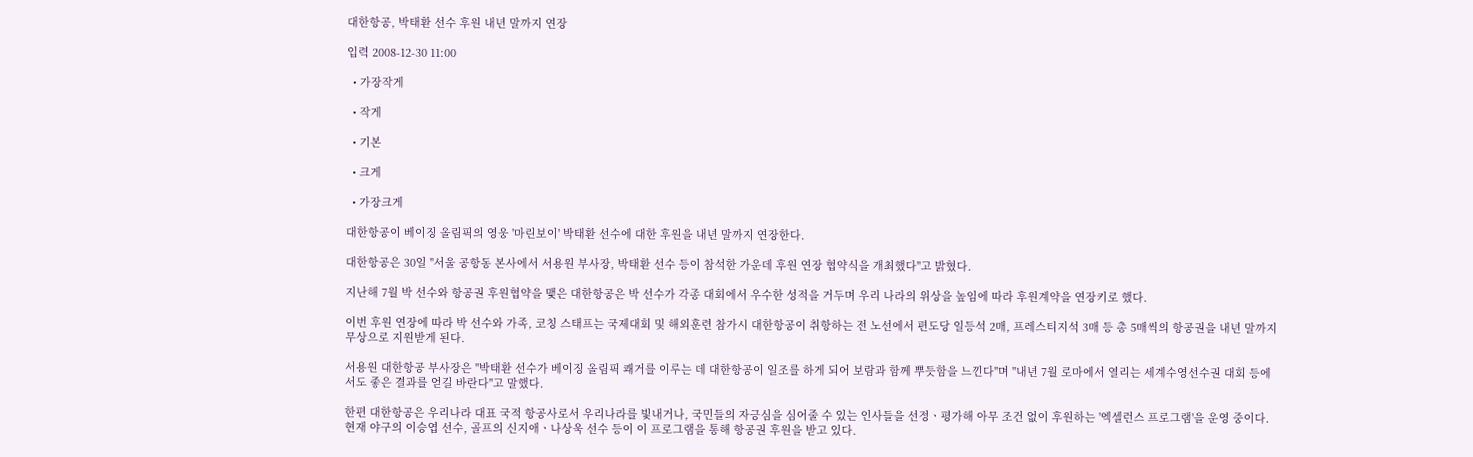대한항공, 박태환 선수 후원 내년 말까지 연장

입력 2008-12-30 11:00

  • 가장작게

  • 작게

  • 기본

  • 크게

  • 가장크게

대한항공이 베이징 올림픽의 영웅 '마린보이' 박태환 선수에 대한 후원을 내년 말까지 연장한다.

대한항공은 30일 "서울 공항동 본사에서 서용원 부사장, 박태환 선수 등이 참석한 가운데 후원 연장 협약식을 개최했다"고 밝혔다.

지난해 7월 박 선수와 항공권 후원협약을 맺은 대한항공은 박 선수가 각종 대회에서 우수한 성적을 거두며 우리 나라의 위상을 높임에 따라 후원계약을 연장키로 했다.

이번 후원 연장에 따라 박 선수와 가족, 코칭 스태프는 국제대회 및 해외훈련 참가시 대한항공이 취항하는 전 노선에서 편도당 일등석 2매, 프레스티지석 3매 등 총 5매씩의 항공권을 내년 말까지 무상으로 지원받게 된다.

서용원 대한항공 부사장은 "박태환 선수가 베이징 올림픽 쾌거를 이루는 데 대한항공이 일조를 하게 되어 보람과 함께 뿌듯함을 느낀다"며 "내년 7월 로마에서 열리는 세계수영선수권 대회 등에서도 좋은 결과를 얻길 바란다"고 말했다.

한편 대한항공은 우리나라 대표 국적 항공사로서 우리나라를 빛내거나, 국민들의 자긍심을 심어줄 수 있는 인사들을 선정ㆍ평가해 아무 조건 없이 후원하는 '엑셀런스 프로그램'을 운영 중이다. 현재 야구의 이승엽 선수, 골프의 신지애ㆍ나상욱 선수 등이 이 프로그램을 통해 항공권 후원을 받고 있다.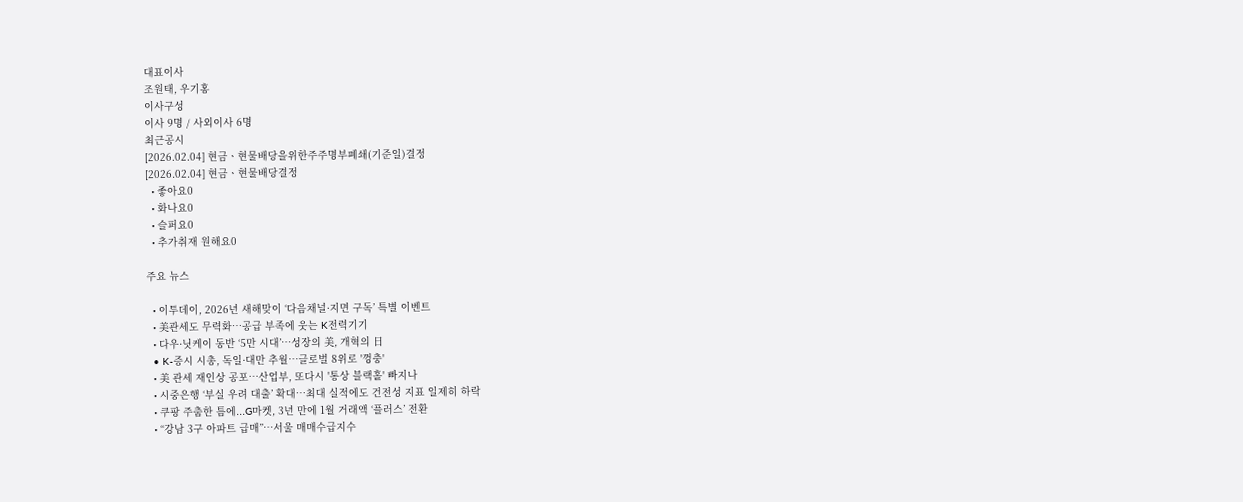대표이사
조원태, 우기홍
이사구성
이사 9명 / 사외이사 6명
최근공시
[2026.02.04] 현금ㆍ현물배당을위한주주명부폐쇄(기준일)결정
[2026.02.04] 현금ㆍ현물배당결정
  • 좋아요0
  • 화나요0
  • 슬퍼요0
  • 추가취재 원해요0

주요 뉴스

  • 이투데이, 2026년 새해맞이 ‘다음채널·지면 구독’ 특별 이벤트
  • 美관세도 무력화…공급 부족에 웃는 K전력기기
  • 다우·닛케이 동반 ‘5만 시대’⋯성장의 美, 개혁의 日
  • K-증시 시총, 독일·대만 추월…글로벌 8위로 '껑충'
  • 美 관세 재인상 공포⋯산업부, 또다시 '통상 블랙홀' 빠지나
  • 시중은행 ‘부실 우려 대출’ 확대…최대 실적에도 건전성 지표 일제히 하락
  • 쿠팡 주춤한 틈에...G마켓, 3년 만에 1월 거래액 ‘플러스’ 전환
  • “강남 3구 아파트 급매”…서울 매매수급지수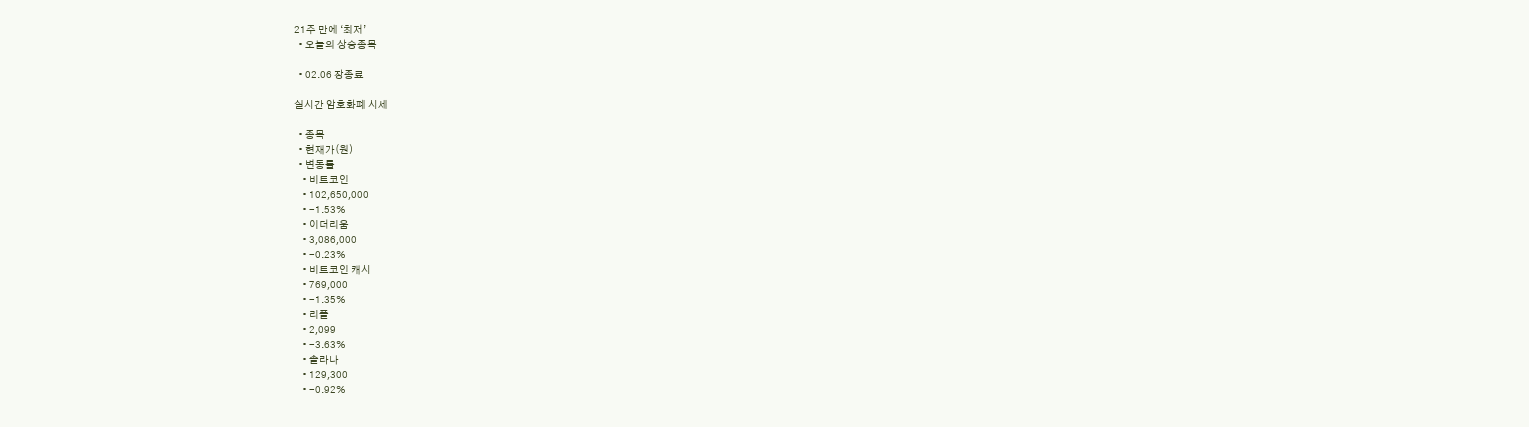21주 만에 ‘최저’
  • 오늘의 상승종목

  • 02.06 장종료

실시간 암호화폐 시세

  • 종목
  • 현재가(원)
  • 변동률
    • 비트코인
    • 102,650,000
    • -1.53%
    • 이더리움
    • 3,086,000
    • -0.23%
    • 비트코인 캐시
    • 769,000
    • -1.35%
    • 리플
    • 2,099
    • -3.63%
    • 솔라나
    • 129,300
    • -0.92%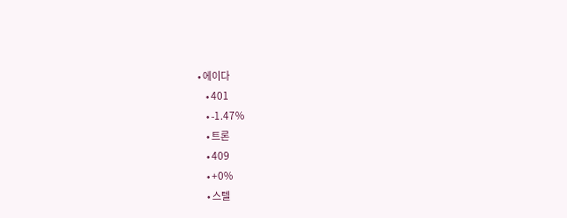• 에이다
    • 401
    • -1.47%
    • 트론
    • 409
    • +0%
    • 스텔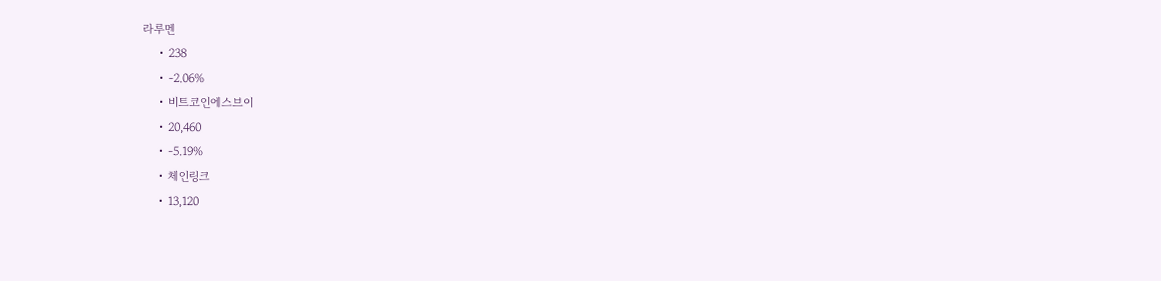라루멘
    • 238
    • -2.06%
    • 비트코인에스브이
    • 20,460
    • -5.19%
    • 체인링크
    • 13,120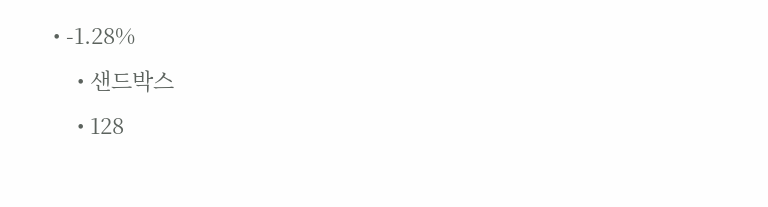• -1.28%
    • 샌드박스
    • 128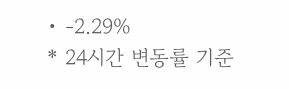• -2.29%
* 24시간 변동률 기준